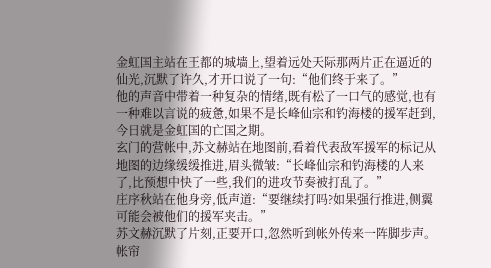金虹国主站在王都的城墙上,望着远处天际那两片正在逼近的仙光,沉默了许久,才开口说了一句:“他们终于来了。”
他的声音中带着一种复杂的情绪,既有松了一口气的感觉,也有一种难以言说的疲惫,如果不是长峰仙宗和钓海楼的援军赶到,今日就是金虹国的亡国之期。
玄门的营帐中,苏文赫站在地图前,看着代表敌军援军的标记从地图的边缘缓缓推进,眉头微皱:“长峰仙宗和钓海楼的人来了,比预想中快了一些,我们的进攻节奏被打乱了。”
庄序秋站在他身旁,低声道:“要继续打吗?如果强行推进,侧翼可能会被他们的援军夹击。”
苏文赫沉默了片刻,正要开口,忽然听到帐外传来一阵脚步声。
帐帘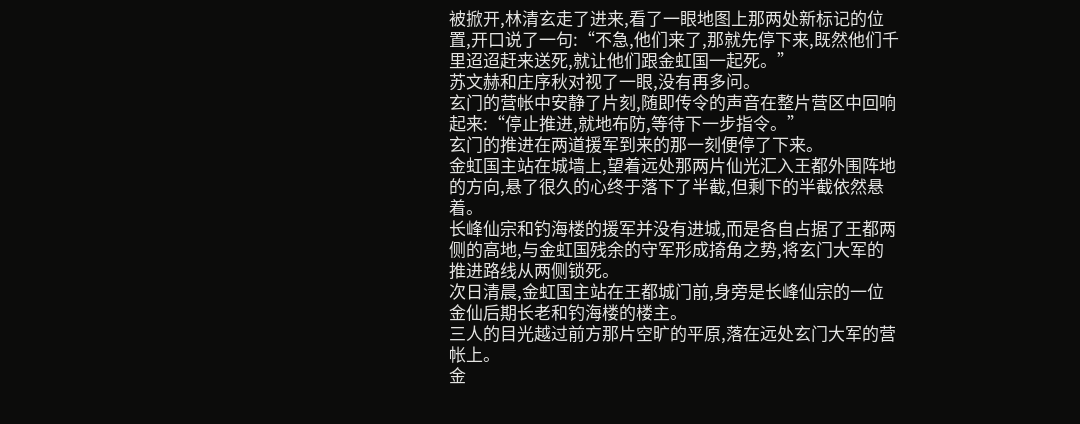被掀开,林清玄走了进来,看了一眼地图上那两处新标记的位置,开口说了一句:“不急,他们来了,那就先停下来,既然他们千里迢迢赶来送死,就让他们跟金虹国一起死。”
苏文赫和庄序秋对视了一眼,没有再多问。
玄门的营帐中安静了片刻,随即传令的声音在整片营区中回响起来:“停止推进,就地布防,等待下一步指令。”
玄门的推进在两道援军到来的那一刻便停了下来。
金虹国主站在城墙上,望着远处那两片仙光汇入王都外围阵地的方向,悬了很久的心终于落下了半截,但剩下的半截依然悬着。
长峰仙宗和钓海楼的援军并没有进城,而是各自占据了王都两侧的高地,与金虹国残余的守军形成掎角之势,将玄门大军的推进路线从两侧锁死。
次日清晨,金虹国主站在王都城门前,身旁是长峰仙宗的一位金仙后期长老和钓海楼的楼主。
三人的目光越过前方那片空旷的平原,落在远处玄门大军的营帐上。
金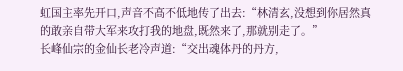虹国主率先开口,声音不高不低地传了出去:“林清玄,没想到你居然真的敢亲自带大军来攻打我的地盘,既然来了,那就别走了。”
长峰仙宗的金仙长老冷声道:“交出魂体丹的丹方,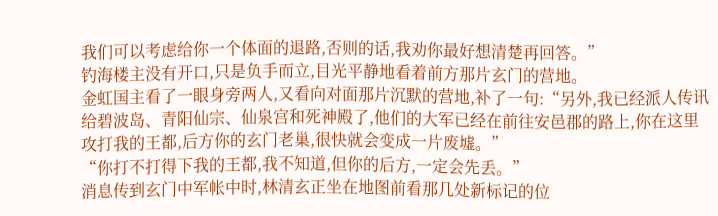我们可以考虑给你一个体面的退路,否则的话,我劝你最好想清楚再回答。”
钓海楼主没有开口,只是负手而立,目光平静地看着前方那片玄门的营地。
金虹国主看了一眼身旁两人,又看向对面那片沉默的营地,补了一句:“另外,我已经派人传讯给碧波岛、青阳仙宗、仙泉宫和死神殿了,他们的大军已经在前往安邑郡的路上,你在这里攻打我的王都,后方你的玄门老巢,很快就会变成一片废墟。”
“你打不打得下我的王都,我不知道,但你的后方,一定会先丢。”
消息传到玄门中军帐中时,林清玄正坐在地图前看那几处新标记的位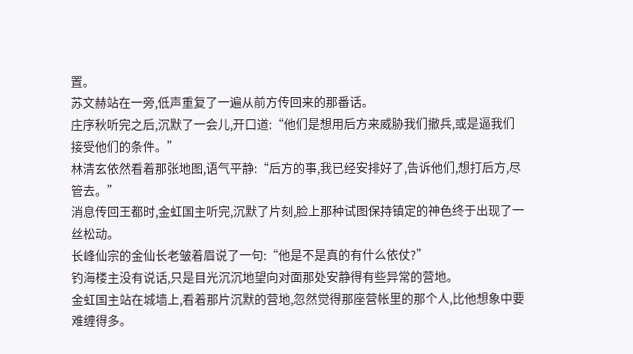置。
苏文赫站在一旁,低声重复了一遍从前方传回来的那番话。
庄序秋听完之后,沉默了一会儿,开口道:“他们是想用后方来威胁我们撤兵,或是逼我们接受他们的条件。”
林清玄依然看着那张地图,语气平静:“后方的事,我已经安排好了,告诉他们,想打后方,尽管去。”
消息传回王都时,金虹国主听完,沉默了片刻,脸上那种试图保持镇定的神色终于出现了一丝松动。
长峰仙宗的金仙长老皱着眉说了一句:“他是不是真的有什么依仗?”
钓海楼主没有说话,只是目光沉沉地望向对面那处安静得有些异常的营地。
金虹国主站在城墙上,看着那片沉默的营地,忽然觉得那座营帐里的那个人,比他想象中要难缠得多。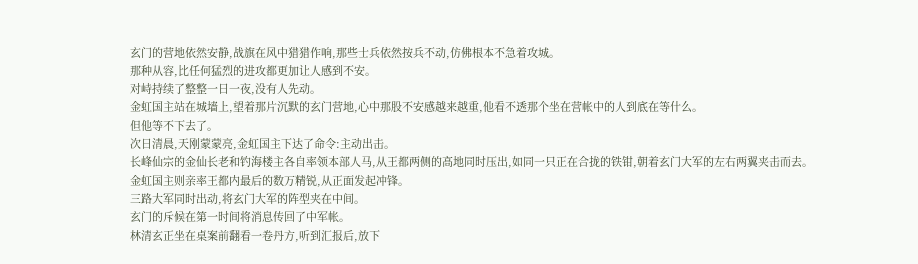玄门的营地依然安静,战旗在风中猎猎作响,那些士兵依然按兵不动,仿佛根本不急着攻城。
那种从容,比任何猛烈的进攻都更加让人感到不安。
对峙持续了整整一日一夜,没有人先动。
金虹国主站在城墙上,望着那片沉默的玄门营地,心中那股不安感越来越重,他看不透那个坐在营帐中的人到底在等什么。
但他等不下去了。
次日清晨,天刚蒙蒙亮,金虹国主下达了命令:主动出击。
长峰仙宗的金仙长老和钓海楼主各自率领本部人马,从王都两侧的高地同时压出,如同一只正在合拢的铁钳,朝着玄门大军的左右两翼夹击而去。
金虹国主则亲率王都内最后的数万精锐,从正面发起冲锋。
三路大军同时出动,将玄门大军的阵型夹在中间。
玄门的斥候在第一时间将消息传回了中军帐。
林清玄正坐在桌案前翻看一卷丹方,听到汇报后,放下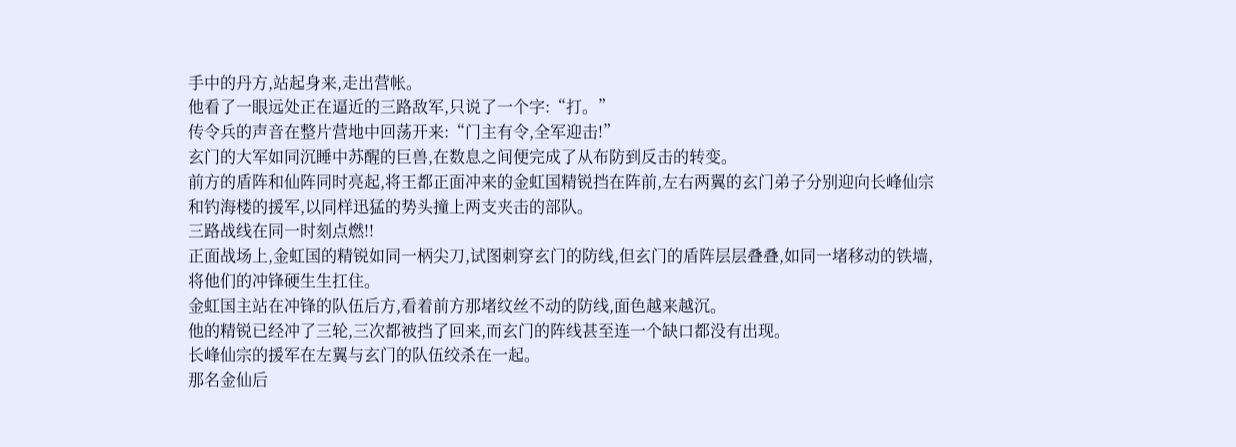手中的丹方,站起身来,走出营帐。
他看了一眼远处正在逼近的三路敌军,只说了一个字:“打。”
传令兵的声音在整片营地中回荡开来:“门主有令,全军迎击!”
玄门的大军如同沉睡中苏醒的巨兽,在数息之间便完成了从布防到反击的转变。
前方的盾阵和仙阵同时亮起,将王都正面冲来的金虹国精锐挡在阵前,左右两翼的玄门弟子分别迎向长峰仙宗和钓海楼的援军,以同样迅猛的势头撞上两支夹击的部队。
三路战线在同一时刻点燃!!
正面战场上,金虹国的精锐如同一柄尖刀,试图刺穿玄门的防线,但玄门的盾阵层层叠叠,如同一堵移动的铁墙,将他们的冲锋硬生生扛住。
金虹国主站在冲锋的队伍后方,看着前方那堵纹丝不动的防线,面色越来越沉。
他的精锐已经冲了三轮,三次都被挡了回来,而玄门的阵线甚至连一个缺口都没有出现。
长峰仙宗的援军在左翼与玄门的队伍绞杀在一起。
那名金仙后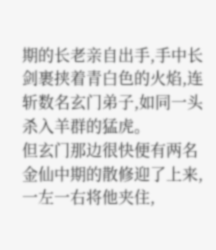期的长老亲自出手,手中长剑裹挟着青白色的火焰,连斩数名玄门弟子,如同一头杀入羊群的猛虎。
但玄门那边很快便有两名金仙中期的散修迎了上来,一左一右将他夹住,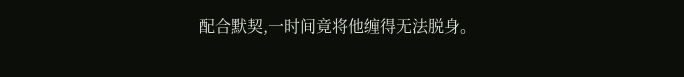配合默契,一时间竟将他缠得无法脱身。